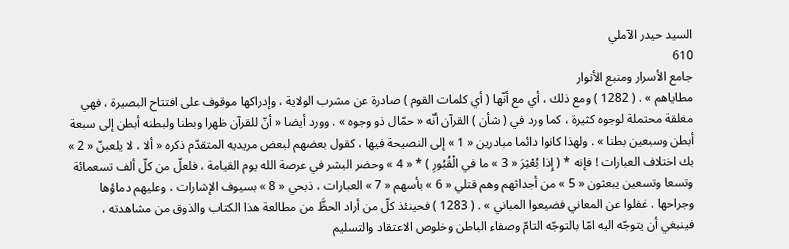السيد حيدر الآملي
610
جامع الأسرار ومنبع الأنوار
مطاياهم » . ( 1282 ) ومع ذلك ، أي مع أنّها ( أي كلمات القوم ) صادرة عن مشرب الولاية ، وإدراكها موقوف على افتتاح البصيرة ، فهي مغلقة محتملة لوجوه كثيرة ، كما ورد في ( شأن ) القرآن أنّه « حمّال ذو وجوه » . وورد أيضا « أنّ للقرآن ظهرا وبطنا ولبطنه أبطن إلى سبعة أبطن وسبعين بطنا » . ولهذا كانوا دائما مبادرين « 1 » إلى النصيحة فيها ، كقول بعضهم لبعض مريديه المتقدّم ذكره « ألا ، لا يلعبنّ « 2 » بك اختلاف العبارات ! فإنه * ( إِذا بُعْثِرَ « 3 » ما في الْقُبُورِ ) * « 4 » وحضر البشر في عرصة الله يوم القيامة ، فلعلّ من كلّ ألف تسعمائة وتسعا وتسعين يبعثون « 5 » من أجداثهم وهم قتلي « 6 » بأسهم « 7 » العبارات ، ذبحي « 8 » بسيوف الإشارات ، وعليهم دماؤها وجراحها . غفلوا عن المعاني فضيعوا المباني » . ( 1283 ) فحينئذ كلّ من أراد الحظَّ من مطالعة هذا الكتاب والذوق من مشاهدته ، فينبغي أن يتوجّه اليه امّا بالتوجّه التامّ وصفاء الباطن وخلوص الاعتقاد والتسليم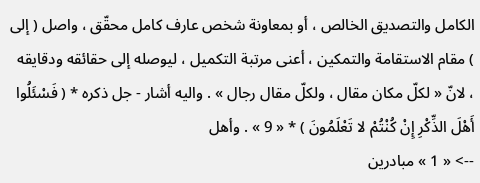الكامل والتصديق الخالص ، أو بمعاونة شخص عارف كامل محقّق ، واصل ( إلى ) مقام الاستقامة والتمكين ، أعنى مرتبة التكميل ، ليوصله إلى حقائقه ودقايقه ، لانّ « لكلّ مكان مقال ، ولكلّ مقال رجال » . واليه أشار - جل ذكره * ( فَسْئَلُوا أَهْلَ الذِّكْرِ إِنْ كُنْتُمْ لا تَعْلَمُونَ ) * « 9 » . وأهل
--> « 1 » مبادرين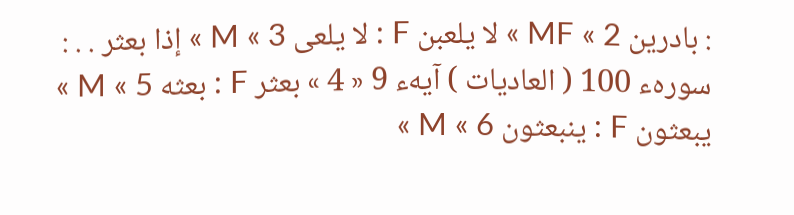: بادرين MF « 2 » لا يلعبن F : لا يلعى M « 3 » إذا بعثر . . : سورهء 100 ( العاديات ) آيهء 9 « 4 » بعثر F : بعثه M « 5 » يبعثون F : ينبعثون M « 6 »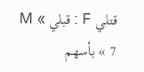قتلي F : قبلي M « 7 » بأسهم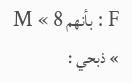F : بأنهم M « 8 » ذبحي :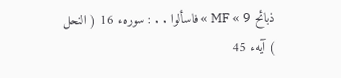ذبائح MF « 9 » فاسألوا . . : سورهء 16 ( النحل ) آيهء 45